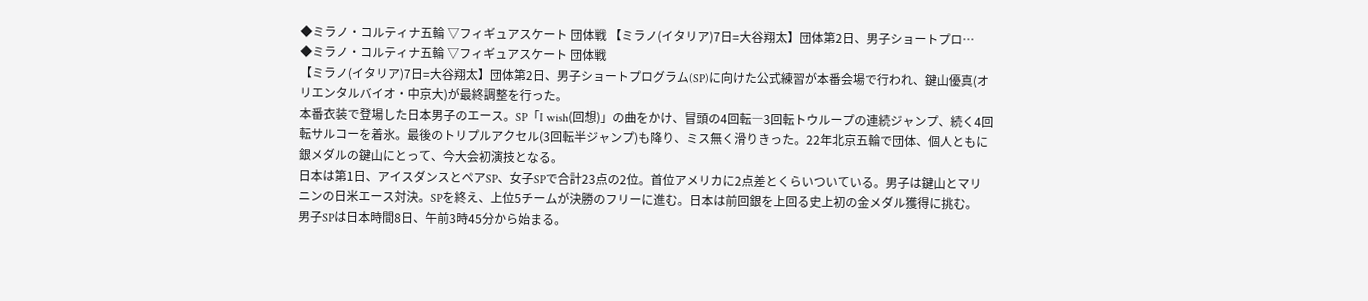◆ミラノ・コルティナ五輪 ▽フィギュアスケート 団体戦 【ミラノ(イタリア)7日=大谷翔太】団体第2日、男子ショートプロ…
◆ミラノ・コルティナ五輪 ▽フィギュアスケート 団体戦
【ミラノ(イタリア)7日=大谷翔太】団体第2日、男子ショートプログラム(SP)に向けた公式練習が本番会場で行われ、鍵山優真(オリエンタルバイオ・中京大)が最終調整を行った。
本番衣装で登場した日本男子のエース。SP「I wish(回想)」の曲をかけ、冒頭の4回転―3回転トウループの連続ジャンプ、続く4回転サルコーを着氷。最後のトリプルアクセル(3回転半ジャンプ)も降り、ミス無く滑りきった。22年北京五輪で団体、個人ともに銀メダルの鍵山にとって、今大会初演技となる。
日本は第1日、アイスダンスとペアSP、女子SPで合計23点の2位。首位アメリカに2点差とくらいついている。男子は鍵山とマリニンの日米エース対決。SPを終え、上位5チームが決勝のフリーに進む。日本は前回銀を上回る史上初の金メダル獲得に挑む。
男子SPは日本時間8日、午前3時45分から始まる。